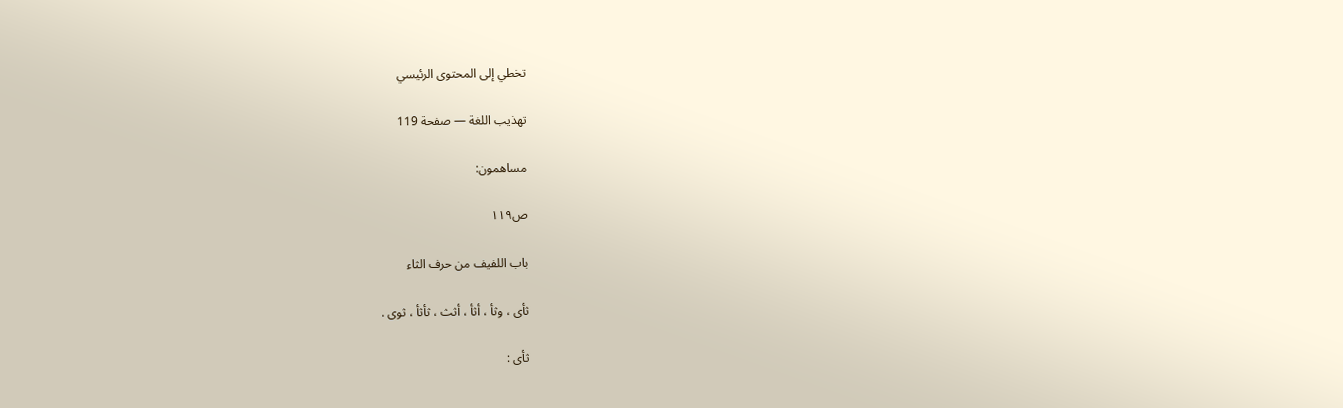تخطي إلى المحتوى الرئيسي

تهذيب اللغة — صفحة 119

مساهمون:

ص١١٩

باب اللفيف من حرف الثاء

ثأى ، وثأ ، أثأ ، أثث ، ثأثأ ، ثوى .

ثأى :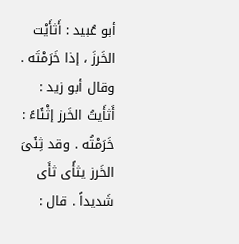أبو عُبيد : أَثأَيْت الخَرزَ ، إذا خَرَمْتَه . وقال أبو زيد : أَثأَيتُ الخَرز إثْئَاءً : خَرَمْتُه . وقد ثِئَىَ الخَرز يثأًى ثأَى شَديداً . قال :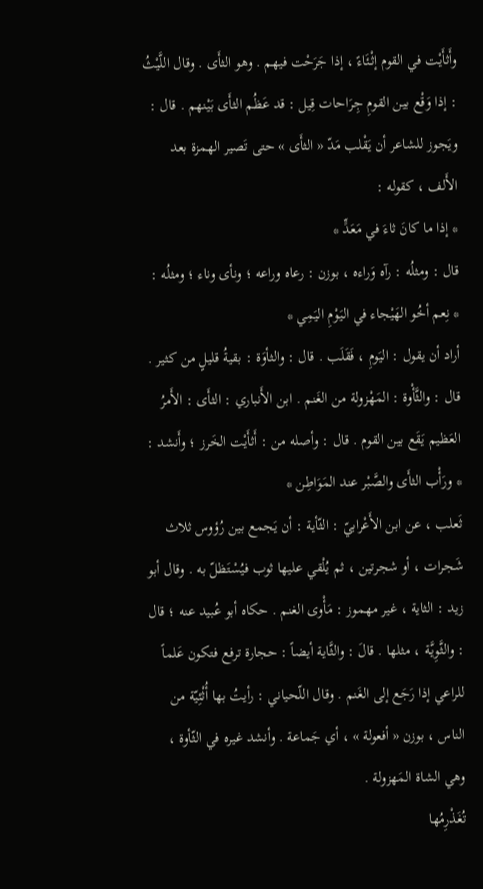وأَثأَيْت في القوم إثْئَاءً ، إذا جَرَحْت فيهم . وهو الثأَى . وقال اللَّيْثُ : إذا وَقْع بين القومِ جِرَاحات قِيل : قد عَظُم الثأَى بَيْنهم . قال : ويَجوز للشاعر أن يَقْلب مَدّ « الثأَى » حتى تَصير الهمزة بعد الأَلف ، كقوله :
* إذا ما كانَ ثاءَ في مَعَدٍّ *
قال : ومثلُه : رآه وَراءه ، بوزن : رعاه وراعه ؛ ونأى وناء ؛ ومثلُه :
* نِعم أخُو الهَيْجاء في اليَوْمِ اليَمِي *
أراد أن يقول : اليَومِ ، فَقَلَب . قال : والثأوَة : بقيةُ قليلٍ من كثير . قال : والثَّأْوة : المَهْزولة من الغَنم . ابن الأَنباري : الثأَى : الأَمرُ العَظيم يَقَع بين القوم . قال : وأصله من : أَثأَيْت الخَرز ؛ وأَنشد :
* ورَأْب الثأَى والصَّبْر عند المَوَاطِن *
ثَعلب ، عن ابن الأَعْرابيّ : الثّأية : أن يَجمع بين رُؤوس ثلاث شَجرات ، أو شجرتين ، ثم يُلْقي عليها ثوب فيُسْتَظلّ به . وقال أبو زيد : الثاية ، غير مهموز : مَأْوى الغنم . حكاه أبو عُبيد عنه ؛ قال : والثَّوِيَّة ، مثلها . قالَ : والثَّاية أيضاً : حجارة ترفع فتكون عَلماً للراعي إذا رَجَع إلى الغَنم . وقال اللّحياني : رأيتُ بها أُثْئِيّة من الناس ، بوزن « أفعولة » ، أي جَماعة . وأنشد غيره في الثّأوة ، وهي الشاة المَهزولة .
تُغَذْرِمُها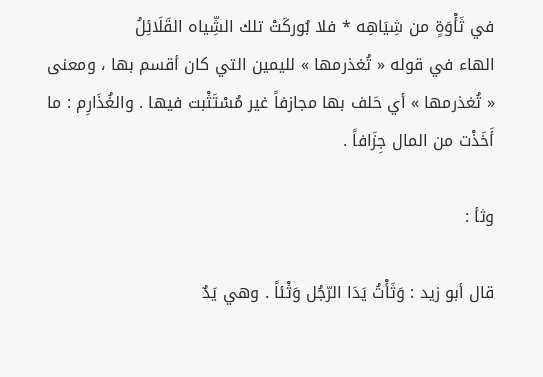في ثَأْوَةٍ من شِيَاهِه * فلا بُوركَتْ تلك الشِّياه القَلَائِلُ
الهاء في قوله « تُغذرمها » لليمين التي كان أقسم بها ، ومعنى « تُغذرمها » أي حَلف بها مجازفاً غير مُسْتَثْبت فيها . والغُذَارِم : ما أَخَذْت من المال جِزَافاً .

وثأ :

قال أبو زيد : وَثَأْتُ يَدَا الرّجُل وَثْئاً . وهي يَدٌ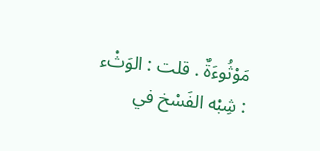مَوْثُوءَةٌ . قلت : الوَثْء : شِبْه الفَسْخ في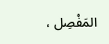المَفْصِل ،